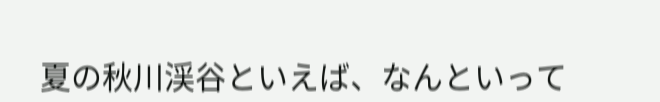夏の秋川渓谷といえば、なんといって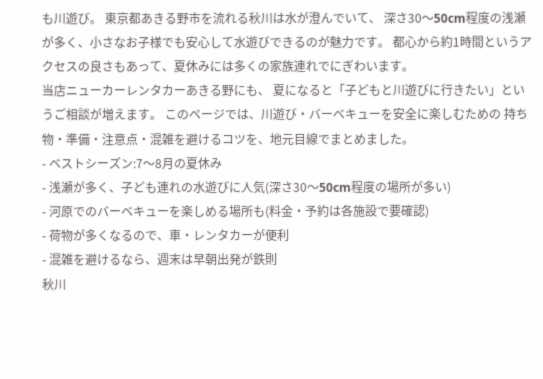も川遊び。 東京都あきる野市を流れる秋川は水が澄んでいて、 深さ30〜50cm程度の浅瀬が多く、小さなお子様でも安心して水遊びできるのが魅力です。 都心から約1時間というアクセスの良さもあって、夏休みには多くの家族連れでにぎわいます。
当店ニューカーレンタカーあきる野にも、 夏になると「子どもと川遊びに行きたい」というご相談が増えます。 このページでは、川遊び・バーベキューを安全に楽しむための 持ち物・準備・注意点・混雑を避けるコツを、地元目線でまとめました。
- ベストシーズン:7〜8月の夏休み
- 浅瀬が多く、子ども連れの水遊びに人気(深さ30〜50cm程度の場所が多い)
- 河原でのバーベキューを楽しめる場所も(料金・予約は各施設で要確認)
- 荷物が多くなるので、車・レンタカーが便利
- 混雑を避けるなら、週末は早朝出発が鉄則
秋川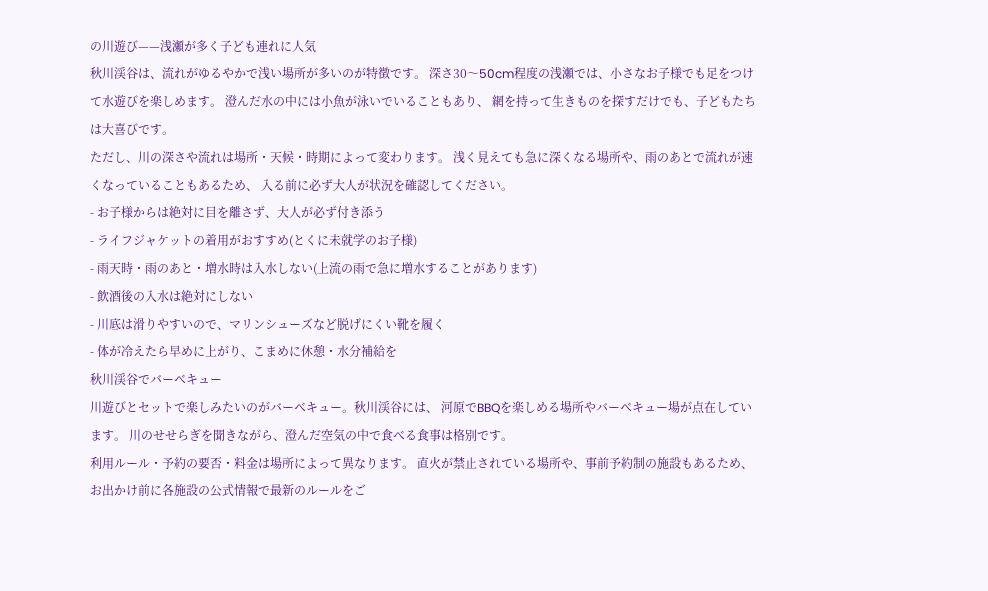の川遊び——浅瀬が多く子ども連れに人気
秋川渓谷は、流れがゆるやかで浅い場所が多いのが特徴です。 深さ30〜50cm程度の浅瀬では、小さなお子様でも足をつけて水遊びを楽しめます。 澄んだ水の中には小魚が泳いでいることもあり、 網を持って生きものを探すだけでも、子どもたちは大喜びです。
ただし、川の深さや流れは場所・天候・時期によって変わります。 浅く見えても急に深くなる場所や、雨のあとで流れが速くなっていることもあるため、 入る前に必ず大人が状況を確認してください。
- お子様からは絶対に目を離さず、大人が必ず付き添う
- ライフジャケットの着用がおすすめ(とくに未就学のお子様)
- 雨天時・雨のあと・増水時は入水しない(上流の雨で急に増水することがあります)
- 飲酒後の入水は絶対にしない
- 川底は滑りやすいので、マリンシューズなど脱げにくい靴を履く
- 体が冷えたら早めに上がり、こまめに休憩・水分補給を
秋川渓谷でバーベキュー
川遊びとセットで楽しみたいのがバーベキュー。秋川渓谷には、 河原でBBQを楽しめる場所やバーベキュー場が点在しています。 川のせせらぎを聞きながら、澄んだ空気の中で食べる食事は格別です。
利用ルール・予約の要否・料金は場所によって異なります。 直火が禁止されている場所や、事前予約制の施設もあるため、 お出かけ前に各施設の公式情報で最新のルールをご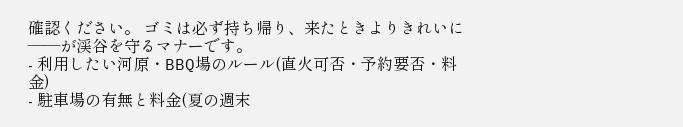確認ください。 ゴミは必ず持ち帰り、来たときよりきれいに——が渓谷を守るマナーです。
- 利用したい河原・BBQ場のルール(直火可否・予約要否・料金)
- 駐車場の有無と料金(夏の週末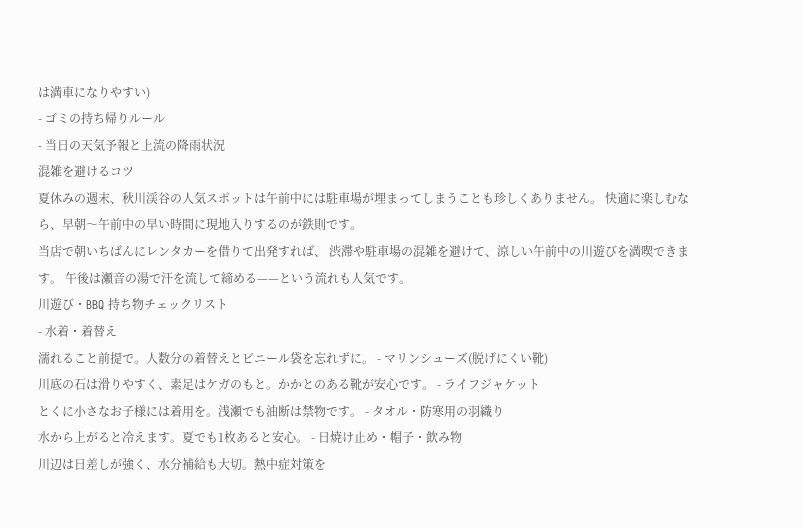は満車になりやすい)
- ゴミの持ち帰りルール
- 当日の天気予報と上流の降雨状況
混雑を避けるコツ
夏休みの週末、秋川渓谷の人気スポットは午前中には駐車場が埋まってしまうことも珍しくありません。 快適に楽しむなら、早朝〜午前中の早い時間に現地入りするのが鉄則です。
当店で朝いちばんにレンタカーを借りて出発すれば、 渋滞や駐車場の混雑を避けて、涼しい午前中の川遊びを満喫できます。 午後は瀬音の湯で汗を流して締める——という流れも人気です。
川遊び・BBQ 持ち物チェックリスト
- 水着・着替え
濡れること前提で。人数分の着替えとビニール袋を忘れずに。 - マリンシューズ(脱げにくい靴)
川底の石は滑りやすく、素足はケガのもと。かかとのある靴が安心です。 - ライフジャケット
とくに小さなお子様には着用を。浅瀬でも油断は禁物です。 - タオル・防寒用の羽織り
水から上がると冷えます。夏でも1枚あると安心。 - 日焼け止め・帽子・飲み物
川辺は日差しが強く、水分補給も大切。熱中症対策を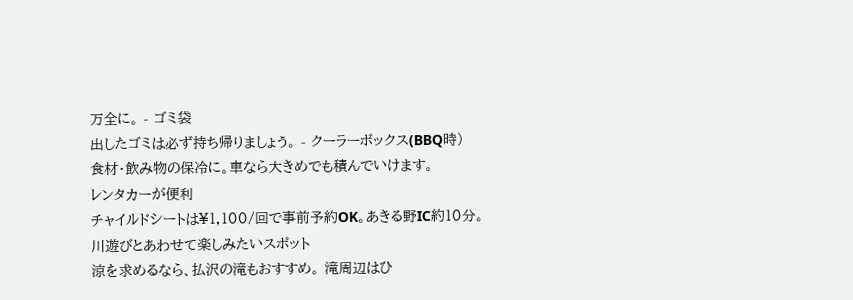万全に。 - ゴミ袋
出したゴミは必ず持ち帰りましょう。 - クーラーボックス(BBQ時)
食材・飲み物の保冷に。車なら大きめでも積んでいけます。
レンタカーが便利
チャイルドシートは¥1,100/回で事前予約OK。あきる野IC約10分。
川遊びとあわせて楽しみたいスポット
涼を求めるなら、払沢の滝もおすすめ。 滝周辺はひ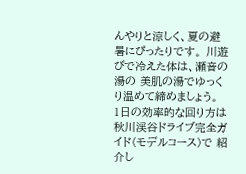んやりと涼しく、夏の避暑にぴったりです。 川遊びで冷えた体は、瀬音の湯の 美肌の湯でゆっくり温めて締めましょう。
1日の効率的な回り方は秋川渓谷ドライブ完全ガイド(モデルコース)で 紹介し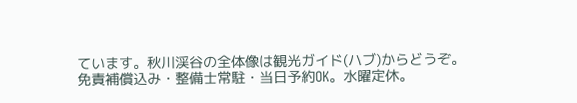ています。秋川渓谷の全体像は観光ガイド(ハブ)からどうぞ。
免責補償込み・整備士常駐・当日予約OK。水曜定休。